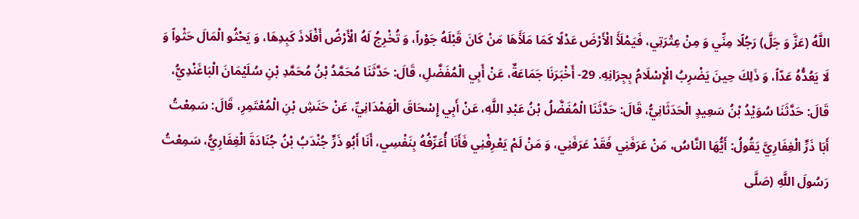اللَّهُ (عَزَّ وَ جَلَّ) رَجُلًا مِنِّي وَ مِنْ عِتْرَتِي، فَيَمْلَأَ الْأَرْضَ عَدْلًا كَمَا مَلَأَهَا مَنْ كَانَ قَبْلَهُ جَوْراً، وَ تُخْرِجُ لَهُ الْأَرْضُ أَفْلَاذَ كَبِدِهَا، وَ يَحْثُو الْمَالَ حَثْواً وَ لَا يَعُدُّهُ عَدّاً، وَ ذَلِكَ حِينَ يَضْرِبُ الْإِسْلَامُ بِجِرَانِهِ. 29- أَخْبَرَنَا جَمَاعَةٌ، عَنْ أَبِي الْمُفَضَّلِ، قَالَ: حَدَّثَنَا مُحَمَّدُ بْنُ مُحَمَّدِ بْنِ سُلَيْمَانَ الْبَاغَنْدِيُّ، قَالَ: حَدَّثَنَا سُوَيْدُ بْنُ سَعِيدٍ الْحَدَثَانِيُّ، قَالَ: حَدَّثَنَا الْمُفَضَّلُ بْنُ عَبْدِ اللَّهِ، عَنْ أَبِي إِسْحَاقَ الْهَمْدَانِيِّ، عَنْ حَنَشِ بْنِ الْمُعْتَمِرِ، قَالَ: سَمِعْتُ أَبَا ذَرٍّ الْغِفَارِيَّ يَقُولُ: أَيُّهَا النَّاسُ، مَنْ عَرَفَنِي فَقَدْ عَرَفَنِي، وَ مَنْ لَمْ يَعْرِفْنِي فَأَنَا أُعَرِّفُهُ بِنَفْسِي، أَنَا أَبُو ذَرٍّ جُنْدَبُ بْنُ جُنَادَةَ الْغِفَارِيُّ، سَمِعْتُ رَسُولَ اللَّهِ (صَلَّى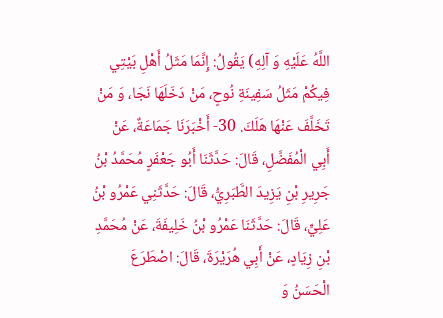اللَّهُ عَلَيْهِ وَ آلِهِ) يَقُولُ: إِنَّمَا مَثَلُ أَهْلِ بَيْتِي فِيكُمْ مَثَلُ سَفِينَةِ نُوحٍ، مَنْ دَخَلَهَا نَجَا، وَ مَنْ تَخَلَّفَ عَنْهَا هَلَكَ. 30- أَخْبَرَنَا جَمَاعَةٌ، عَنْ أَبِي الْمُفَضَّلِ، قَالَ: حَدَّثَنَا أَبُو جَعْفَرٍ مُحَمَّدُ بْنُ جَرِيرِ بْنِ يَزِيدَ الطَّبَرِيُّ، قَالَ: حَدَّثَنِي عَمْرُو بْنُ عَلِيٍّ، قَالَ: حَدَّثَنَا عَمْرُو بْنُ خَلِيفَةَ، عَنْ مُحَمَّدِ بْنِ زِيَادٍ، عَنْ أَبِي هُرَيْرَةَ، قَالَ: اصْطَرَعَ الْحَسَنُ وَ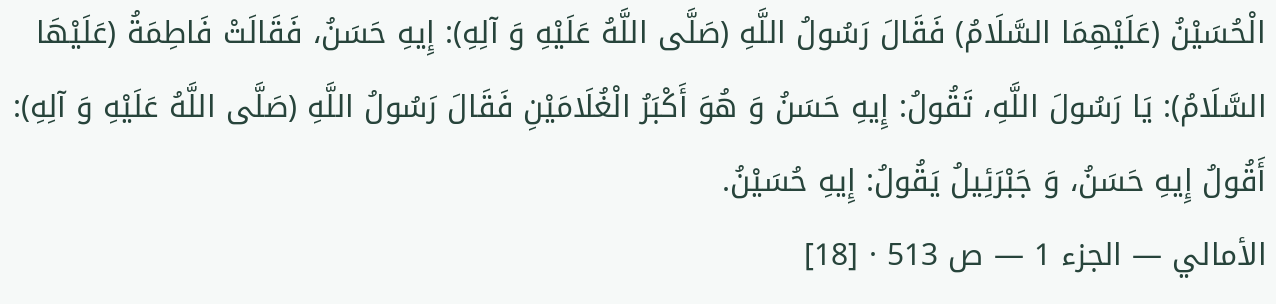الْحُسَيْنُ (عَلَيْهِمَا السَّلَامُ) فَقَالَ رَسُولُ اللَّهِ (صَلَّى اللَّهُ عَلَيْهِ وَ آلِهِ): إِيهِ حَسَنُ، فَقَالَتْ فَاطِمَةُ (عَلَيْهَا السَّلَامُ): يَا رَسُولَ اللَّهِ، تَقُولُ: إِيهِ حَسَنُ وَ هُوَ أَكْبَرُ الْغُلَامَيْنِ فَقَالَ رَسُولُ اللَّهِ (صَلَّى اللَّهُ عَلَيْهِ وَ آلِهِ): أَقُولُ إِيهِ حَسَنُ، وَ جَبْرَئِيلُ يَقُولُ: إِيهِ حُسَيْنُ.
الأمالي — الجزء 1 — ص 513 · [18]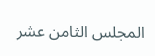المجلس الثامن عشر